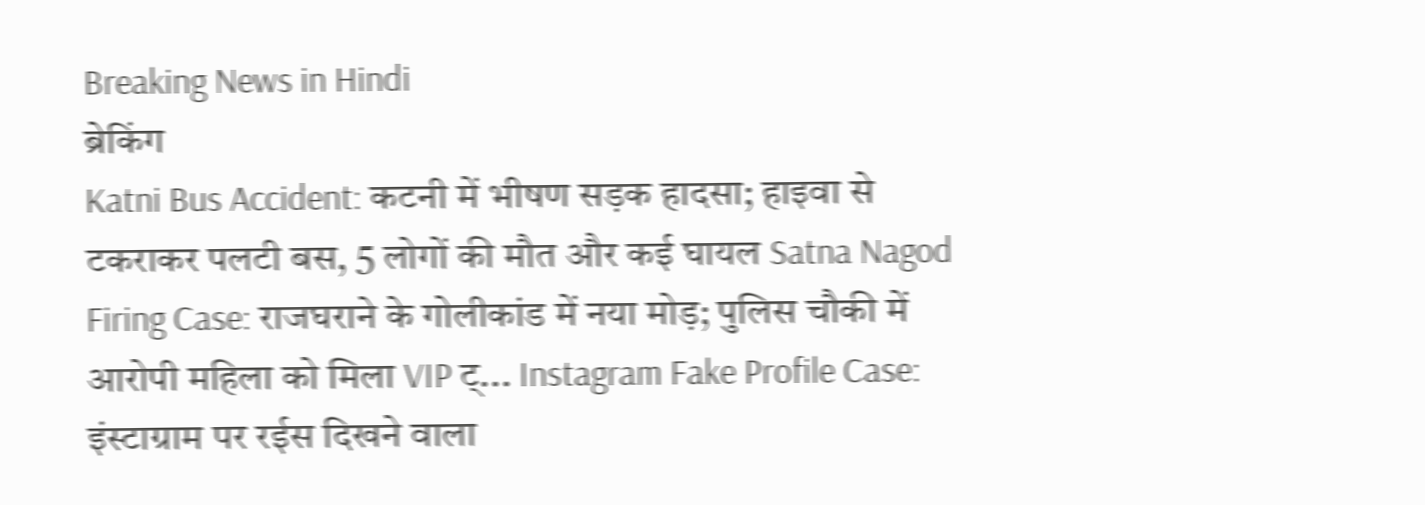Breaking News in Hindi
ब्रेकिंग
Katni Bus Accident: कटनी में भीषण सड़क हादसा; हाइवा से टकराकर पलटी बस, 5 लोगों की मौत और कई घायल Satna Nagod Firing Case: राजघराने के गोलीकांड में नया मोड़; पुलिस चौकी में आरोपी महिला को मिला VIP ट्... Instagram Fake Profile Case: इंस्टाग्राम पर रईस दिखने वाला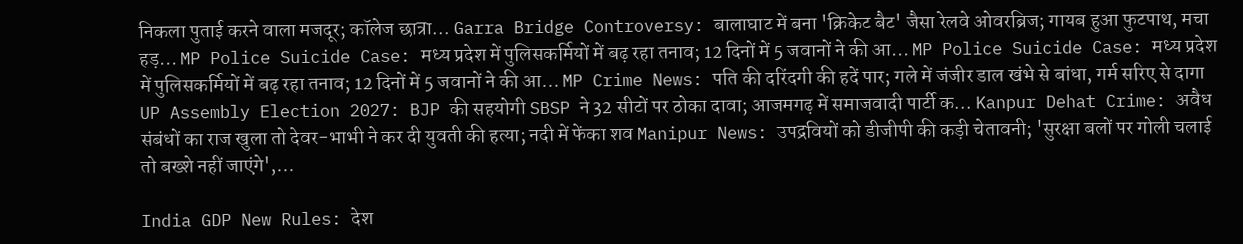निकला पुताई करने वाला मजदूर; कॉलेज छात्रा... Garra Bridge Controversy: बालाघाट में बना 'क्रिकेट बैट' जैसा रेलवे ओवरब्रिज; गायब हुआ फुटपाथ, मचा हड़... MP Police Suicide Case: मध्य प्रदेश में पुलिसकर्मियों में बढ़ रहा तनाव; 12 दिनों में 5 जवानों ने की आ... MP Police Suicide Case: मध्य प्रदेश में पुलिसकर्मियों में बढ़ रहा तनाव; 12 दिनों में 5 जवानों ने की आ... MP Crime News: पति की दरिंदगी की हदें पार; गले में जंजीर डाल खंभे से बांधा, गर्म सरिए से दागा UP Assembly Election 2027: BJP की सहयोगी SBSP ने 32 सीटों पर ठोका दावा; आजमगढ़ में समाजवादी पार्टी क... Kanpur Dehat Crime: अवैध संबंधों का राज खुला तो देवर-भाभी ने कर दी युवती की हत्या; नदी में फेंका शव Manipur News: उपद्रवियों को डीजीपी की कड़ी चेतावनी; 'सुरक्षा बलों पर गोली चलाई तो बख्शे नहीं जाएंगे',...

India GDP New Rules: देश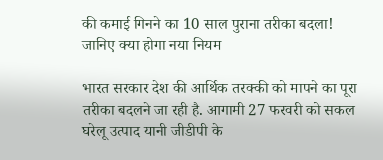की कमाई गिनने का 10 साल पुराना तरीका बदला! जानिए क्या होगा नया नियम

भारत सरकार देश की आर्थिक तरक्की को मापने का पूरा तरीका बदलने जा रही है. आगामी 27 फरवरी को सकल घरेलू उत्पाद यानी जीडीपी के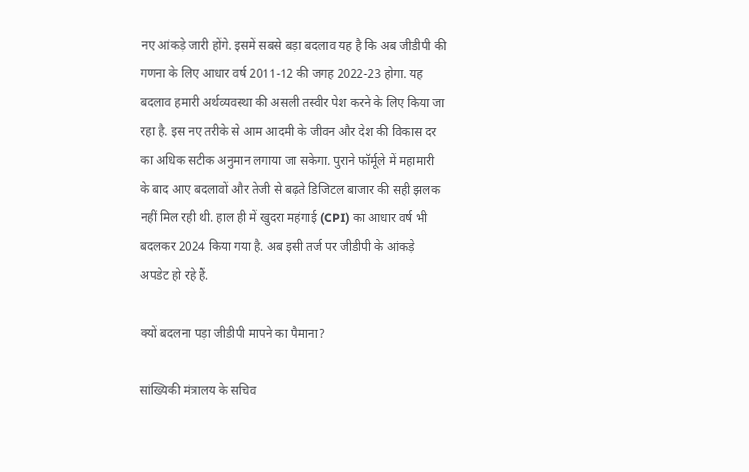नए आंकड़े जारी होंगे. इसमें सबसे बड़ा बदलाव यह है कि अब जीडीपी की गणना के लिए आधार वर्ष 2011-12 की जगह 2022-23 होगा. यह बदलाव हमारी अर्थव्यवस्था की असली तस्वीर पेश करने के लिए किया जा रहा है. इस नए तरीके से आम आदमी के जीवन और देश की विकास दर का अधिक सटीक अनुमान लगाया जा सकेगा. पुराने फॉर्मूले में महामारी के बाद आए बदलावों और तेजी से बढ़ते डिजिटल बाजार की सही झलक नहीं मिल रही थी. हाल ही में खुदरा महंगाई (CPI) का आधार वर्ष भी बदलकर 2024 किया गया है. अब इसी तर्ज पर जीडीपी के आंकड़े अपडेट हो रहे हैं.

क्यों बदलना पड़ा जीडीपी मापने का पैमाना?

सांख्यिकी मंत्रालय के सचिव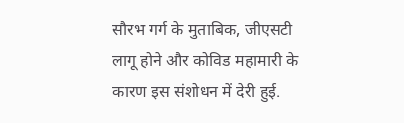सौरभ गर्ग के मुताबिक, जीएसटी लागू होने और कोविड महामारी के कारण इस संशोधन में देरी हुई.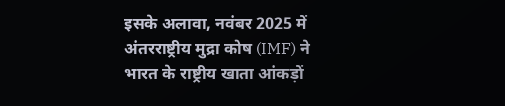इसके अलावा, नवंबर 2025 में अंतरराष्ट्रीय मुद्रा कोष (IMF) ने भारत के राष्ट्रीय खाता आंकड़ों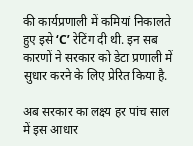की कार्यप्रणाली में कमियां निकालते हुए इसे ‘C’ रेटिंग दी थी. इन सब कारणों ने सरकार को डेटा प्रणाली में सुधार करने के लिए प्रेरित किया है.

अब सरकार का लक्ष्य हर पांच साल में इस आधार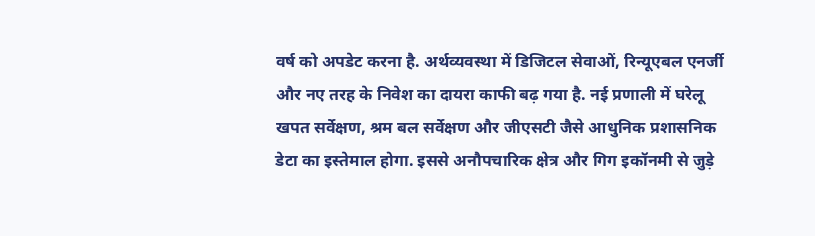वर्ष को अपडेट करना है. अर्थव्यवस्था में डिजिटल सेवाओं, रिन्यूएबल एनर्जी और नए तरह के निवेश का दायरा काफी बढ़ गया है. नई प्रणाली में घरेलू खपत सर्वेक्षण, श्रम बल सर्वेक्षण और जीएसटी जैसे आधुनिक प्रशासनिक डेटा का इस्तेमाल होगा. इससे अनौपचारिक क्षेत्र और गिग इकॉनमी से जुड़े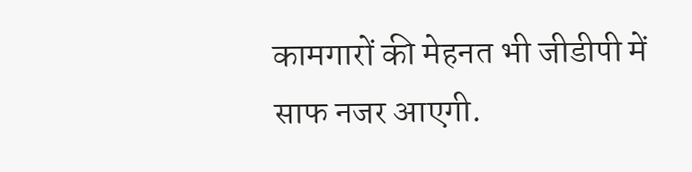कामगारों की मेहनत भी जीडीपी में साफ नजर आएगी.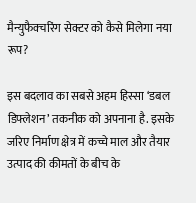मैन्युफैक्चरिंग सेक्टर को कैसे मिलेगा नया रूप?

इस बदलाव का सबसे अहम हिस्सा ‘डबल डिफ्लेशन’ तकनीक को अपनाना है. इसके जरिए निर्माण क्षेत्र में कच्चे माल और तैयार उत्पाद की कीमतों के बीच के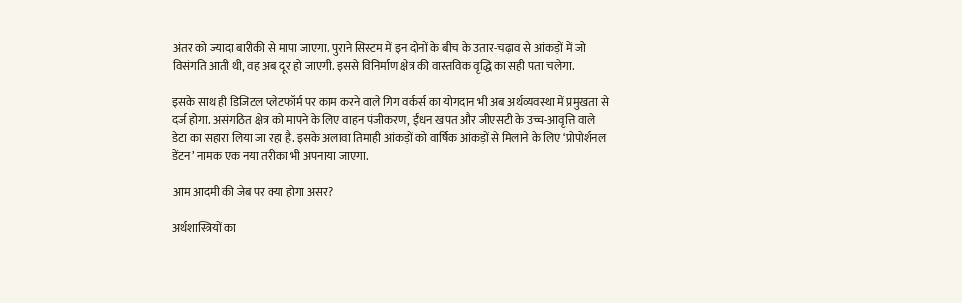अंतर को ज्यादा बारीकी से मापा जाएगा. पुराने सिस्टम में इन दोनों के बीच के उतार-चढ़ाव से आंकड़ों में जो विसंगति आती थी, वह अब दूर हो जाएगी. इससे विनिर्माण क्षेत्र की वास्तविक वृद्धि का सही पता चलेगा.

इसके साथ ही डिजिटल प्लेटफॉर्म पर काम करने वाले गिग वर्कर्स का योगदान भी अब अर्थव्यवस्था में प्रमुखता से दर्ज होगा. असंगठित क्षेत्र को मापने के लिए वाहन पंजीकरण, ईंधन खपत और जीएसटी के उच्च-आवृत्ति वाले डेटा का सहारा लिया जा रहा है. इसके अलावा तिमाही आंकड़ों को वार्षिक आंकड़ों से मिलाने के लिए ‘प्रोपोर्शनल डेंटन’ नामक एक नया तरीका भी अपनाया जाएगा.

आम आदमी की जेब पर क्या होगा असर?

अर्थशास्त्रियों का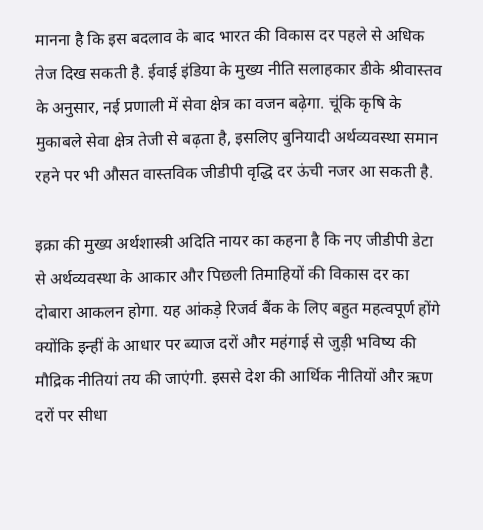मानना है कि इस बदलाव के बाद भारत की विकास दर पहले से अधिक तेज दिख सकती है. ईवाई इंडिया के मुख्य नीति सलाहकार डीके श्रीवास्तव के अनुसार, नई प्रणाली में सेवा क्षेत्र का वजन बढ़ेगा. चूंकि कृषि के मुकाबले सेवा क्षेत्र तेजी से बढ़ता है, इसलिए बुनियादी अर्थव्यवस्था समान रहने पर भी औसत वास्तविक जीडीपी वृद्धि दर ऊंची नजर आ सकती है.

इक्रा की मुख्य अर्थशास्त्री अदिति नायर का कहना है कि नए जीडीपी डेटा से अर्थव्यवस्था के आकार और पिछली तिमाहियों की विकास दर का दोबारा आकलन होगा. यह आंकड़े रिजर्व बैंक के लिए बहुत महत्वपूर्ण होंगे क्योंकि इन्हीं के आधार पर ब्याज दरों और महंगाई से जुड़ी भविष्य की मौद्रिक नीतियां तय की जाएंगी. इससे देश की आर्थिक नीतियों और ऋण दरों पर सीधा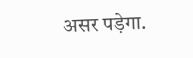असर पड़ेगा.